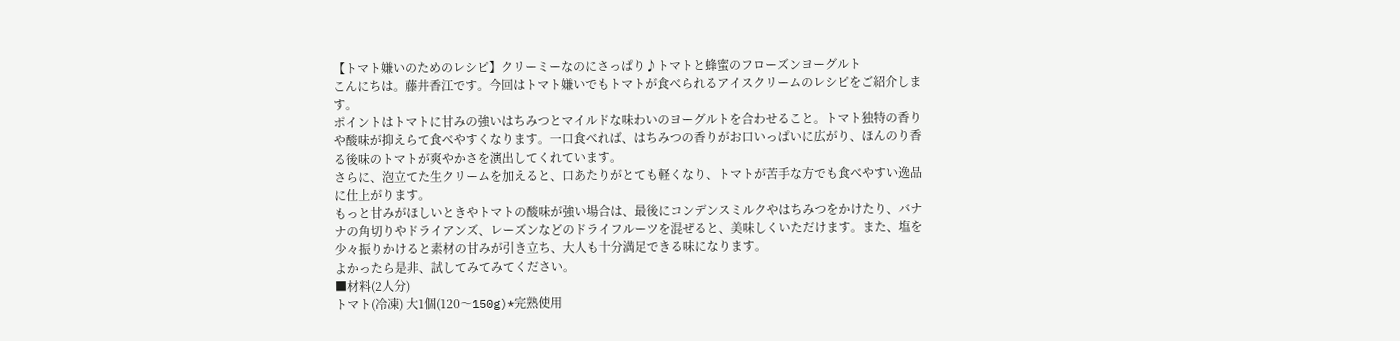【トマト嫌いのためのレシピ】クリーミーなのにさっぱり♪トマトと蜂蜜のフローズンヨーグルト
こんにちは。藤井香江です。今回はトマト嫌いでもトマトが食べられるアイスクリームのレシピをご紹介します。
ポイントはトマトに甘みの強いはちみつとマイルドな味わいのヨーグルトを合わせること。トマト独特の香りや酸味が抑えらて食べやすくなります。一口食べれば、はちみつの香りがお口いっぱいに広がり、ほんのり香る後味のトマトが爽やかさを演出してくれています。
さらに、泡立てた生クリームを加えると、口あたりがとても軽くなり、トマトが苦手な方でも食べやすい逸品に仕上がります。
もっと甘みがほしいときやトマトの酸味が強い場合は、最後にコンデンスミルクやはちみつをかけたり、バナナの角切りやドライアンズ、レーズンなどのドライフルーツを混ぜると、美味しくいただけます。また、塩を少々振りかけると素材の甘みが引き立ち、大人も十分満足できる味になります。
よかったら是非、試してみてみてください。
■材料(2人分)
トマト(冷凍) 大1個(120〜150g)*完熟使用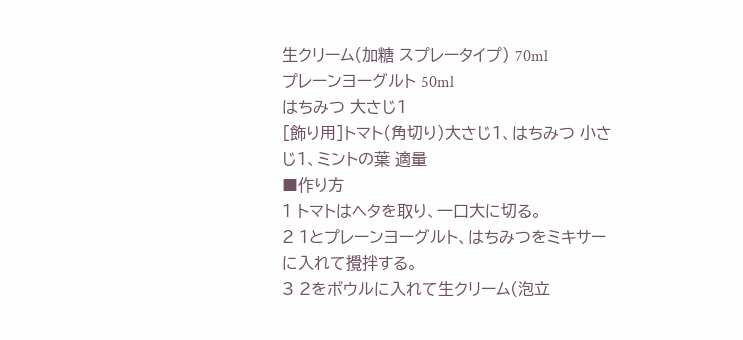生クリーム(加糖 スプレータイプ) 70ml
プレーンヨーグルト 50ml
はちみつ 大さじ1
[飾り用]トマト(角切り)大さじ1、はちみつ 小さじ1、ミントの葉 適量
■作り方
1 トマトはヘタを取り、一口大に切る。
2 1とプレーンヨーグルト、はちみつをミキサーに入れて攪拌する。
3 2をボウルに入れて生クリーム(泡立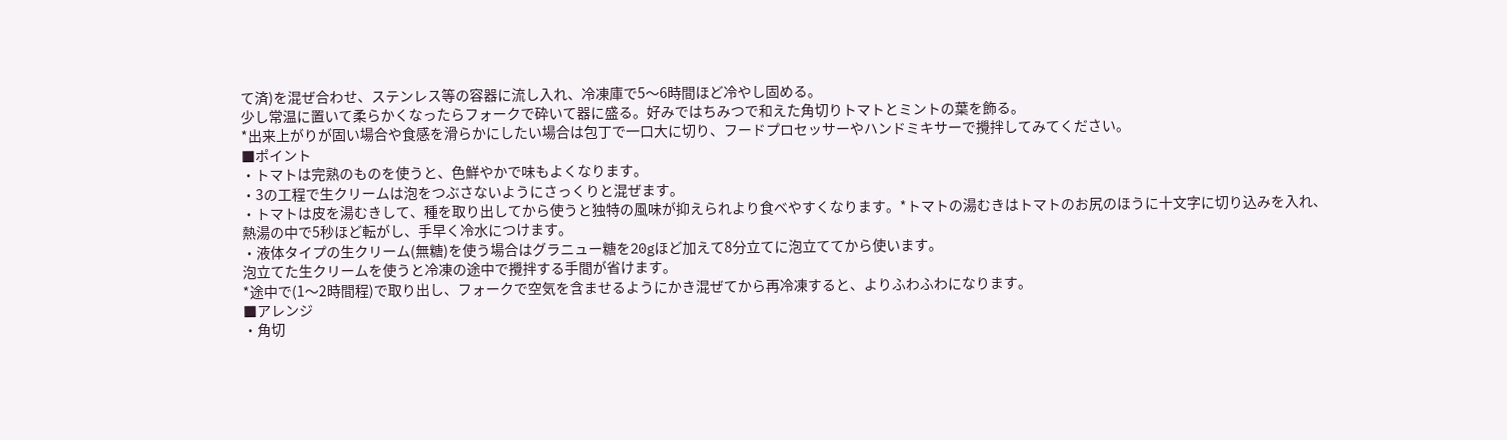て済)を混ぜ合わせ、ステンレス等の容器に流し入れ、冷凍庫で5〜6時間ほど冷やし固める。
少し常温に置いて柔らかくなったらフォークで砕いて器に盛る。好みではちみつで和えた角切りトマトとミントの葉を飾る。
*出来上がりが固い場合や食感を滑らかにしたい場合は包丁で一口大に切り、フードプロセッサーやハンドミキサーで攪拌してみてください。
■ポイント
・トマトは完熟のものを使うと、色鮮やかで味もよくなります。
・3の工程で生クリームは泡をつぶさないようにさっくりと混ぜます。
・トマトは皮を湯むきして、種を取り出してから使うと独特の風味が抑えられより食べやすくなります。*トマトの湯むきはトマトのお尻のほうに十文字に切り込みを入れ、熱湯の中で5秒ほど転がし、手早く冷水につけます。
・液体タイプの生クリーム(無糖)を使う場合はグラニュー糖を20gほど加えて8分立てに泡立ててから使います。
泡立てた生クリームを使うと冷凍の途中で攪拌する手間が省けます。
*途中で(1〜2時間程)で取り出し、フォークで空気を含ませるようにかき混ぜてから再冷凍すると、よりふわふわになります。
■アレンジ
・角切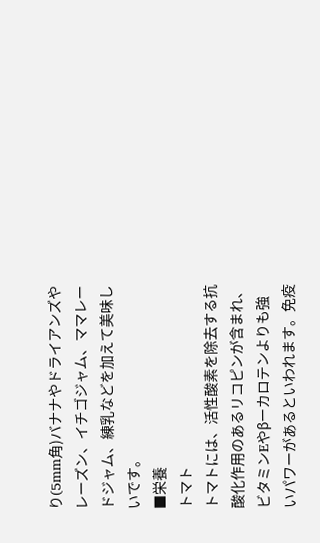り(5mm角)バナナやドライアンズやレーズン、イチゴジャム、ママレードジャム、練乳などを加えて美味しいです。
■栄養
トマト
トマトには、活性酸素を除去する抗酸化作用のあるリコピンが含まれ、ビタミンEやβーカロテンよりも強いパワーがあるといわれます。免疫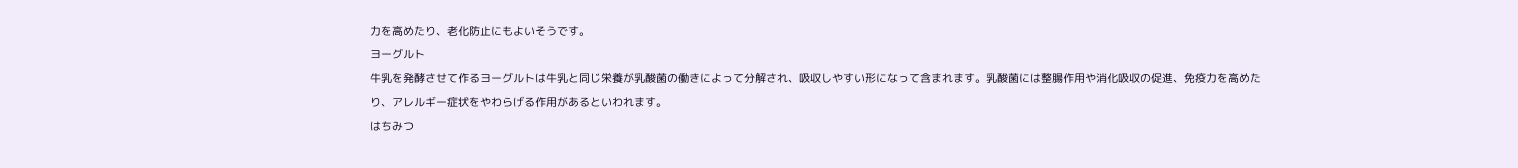力を高めたり、老化防止にもよいそうです。
ヨーグルト
牛乳を発酵させて作るヨーグルトは牛乳と同じ栄養が乳酸菌の働きによって分解され、吸収しやすい形になって含まれます。乳酸菌には整腸作用や消化吸収の促進、免疫力を高めたり、アレルギー症状をやわらげる作用があるといわれます。
はちみつ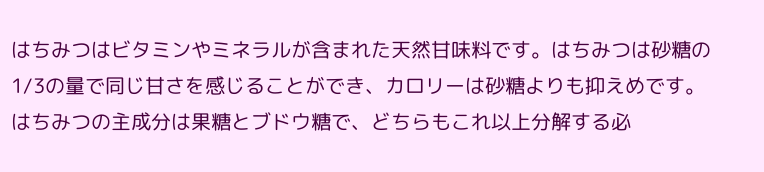はちみつはビタミンやミネラルが含まれた天然甘味料です。はちみつは砂糖の1/3の量で同じ甘さを感じることができ、カロリーは砂糖よりも抑えめです。はちみつの主成分は果糖とブドウ糖で、どちらもこれ以上分解する必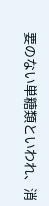要のない単糖類といわれ、消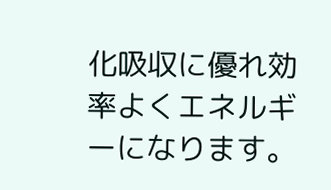化吸収に優れ効率よくエネルギーになります。